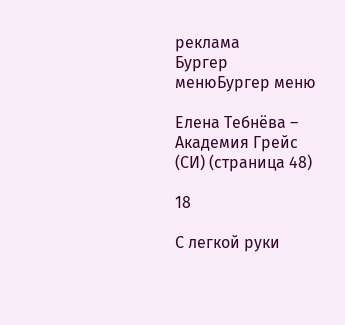реклама
Бургер менюБургер меню

Елена Тебнёва – Академия Грейс (СИ) (страница 48)

18

С легкой руки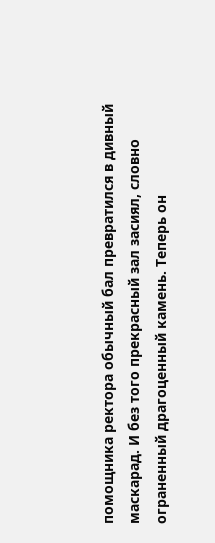помощника ректора обычный бал превратился в дивный маскарад. И без того прекрасный зал засиял, словно ограненный драгоценный камень. Теперь он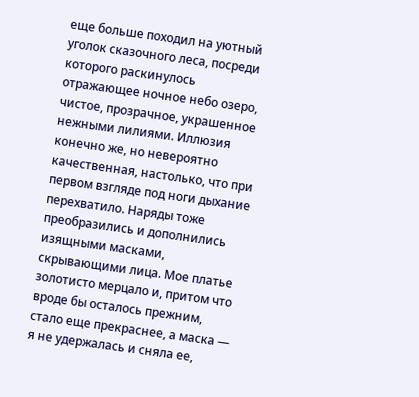еще больше походил на уютный уголок сказочного леса, посреди которого раскинулось отражающее ночное небо озеро, чистое, прозрачное, украшенное нежными лилиями. Иллюзия конечно же, но невероятно качественная, настолько, что при первом взгляде под ноги дыхание перехватило. Наряды тоже преобразились и дополнились изящными масками, скрывающими лица. Мое платье золотисто мерцало и, притом что вроде бы осталось прежним, стало еще прекраснее, а маска — я не удержалась и сняла ее,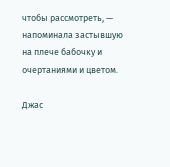чтобы рассмотреть, — напоминала застывшую на плече бабочку и очертаниями и цветом.

Джас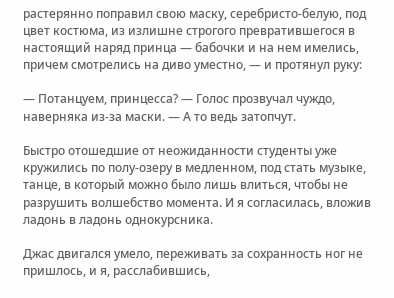растерянно поправил свою маску, серебристо-белую, под цвет костюма, из излишне строгого превратившегося в настоящий наряд принца — бабочки и на нем имелись, причем смотрелись на диво уместно, — и протянул руку:

— Потанцуем, принцесса? — Голос прозвучал чуждо, наверняка из-за маски. — А то ведь затопчут.

Быстро отошедшие от неожиданности студенты уже кружились по полу-озеру в медленном, под стать музыке, танце, в который можно было лишь влиться, чтобы не разрушить волшебство момента. И я согласилась, вложив ладонь в ладонь однокурсника.

Джас двигался умело, переживать за сохранность ног не пришлось, и я, расслабившись,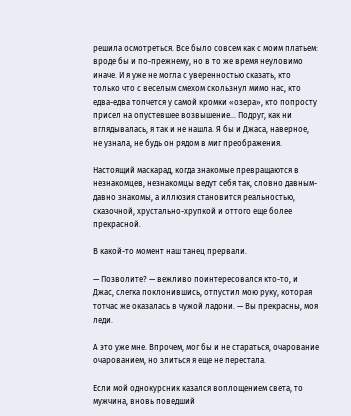решила осмотреться. Все было совсем как с моим платьем: вроде бы и по-прежнему, но в то же время неуловимо иначе. И я уже не могла с уверенностью сказать, кто только что с веселым смехом скользнул мимо нас, кто едва-едва топчется у самой кромки «озера», кто попросту присел на опустевшее возвышение… Подруг, как ни вглядывалась, я так и не нашла. Я бы и Джаса, наверное, не узнала, не будь он рядом в миг преображения.

Настоящий маскарад, когда знакомые превращаются в незнакомцев, незнакомцы ведут себя так, словно давным-давно знакомы, а иллюзия становится реальностью, сказочной, хрустально-хрупкой и оттого еще более прекрасной.

В какой-то момент наш танец прервали.

— Позволите? — вежливо поинтересовался кто-то, и Джас, слегка поклонившись, отпустил мою руку, которая тотчас же оказалась в чужой ладони. — Вы прекрасны, моя леди.

А это уже мне. Впрочем, мог бы и не стараться, очарование очарованием, но злиться я еще не перестала.

Если мой однокурсник казался воплощением света, то мужчина, вновь поведший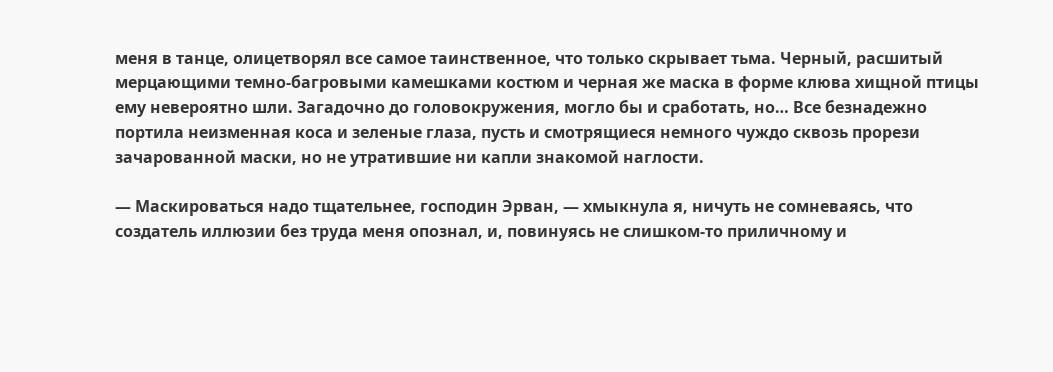меня в танце, олицетворял все самое таинственное, что только скрывает тьма. Черный, расшитый мерцающими темно-багровыми камешками костюм и черная же маска в форме клюва хищной птицы ему невероятно шли. Загадочно до головокружения, могло бы и сработать, но… Все безнадежно портила неизменная коса и зеленые глаза, пусть и смотрящиеся немного чуждо сквозь прорези зачарованной маски, но не утратившие ни капли знакомой наглости.

— Маскироваться надо тщательнее, господин Эрван, — хмыкнула я, ничуть не сомневаясь, что создатель иллюзии без труда меня опознал, и, повинуясь не слишком-то приличному и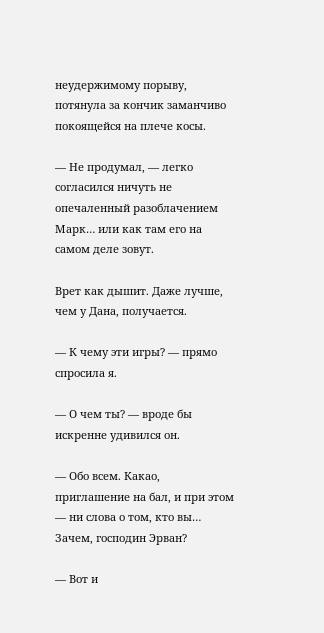неудержимому порыву, потянула за кончик заманчиво покоящейся на плече косы.

— Не продумал, — легко согласился ничуть не опечаленный разоблачением Марк… или как там его на самом деле зовут.

Врет как дышит. Даже лучше, чем у Дана, получается.

— К чему эти игры? — прямо спросила я.

— О чем ты? — вроде бы искренне удивился он.

— Обо всем. Какао, приглашение на бал, и при этом — ни слова о том, кто вы… Зачем, господин Эрван?

— Вот и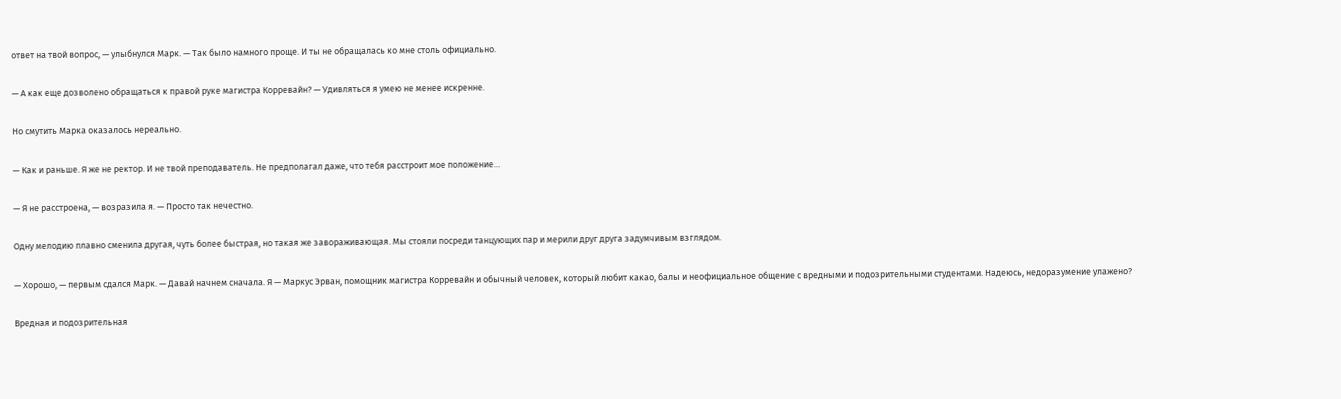ответ на твой вопрос, — улыбнулся Марк. — Так было намного проще. И ты не обращалась ко мне столь официально.

— А как еще дозволено обращаться к правой руке магистра Корревайн? — Удивляться я умею не менее искренне.

Но смутить Марка оказалось нереально.

— Как и раньше. Я же не ректор. И не твой преподаватель. Не предполагал даже, что тебя расстроит мое положение…

— Я не расстроена, — возразила я. — Просто так нечестно.

Одну мелодию плавно сменила другая, чуть более быстрая, но такая же завораживающая. Мы стояли посреди танцующих пар и мерили друг друга задумчивым взглядом.

— Хорошо, — первым сдался Марк. — Давай начнем сначала. Я — Маркус Эрван, помощник магистра Корревайн и обычный человек, который любит какао, балы и неофициальное общение с вредными и подозрительными студентами. Надеюсь, недоразумение улажено?

Вредная и подозрительная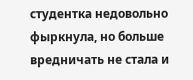студентка недовольно фыркнула, но больше вредничать не стала и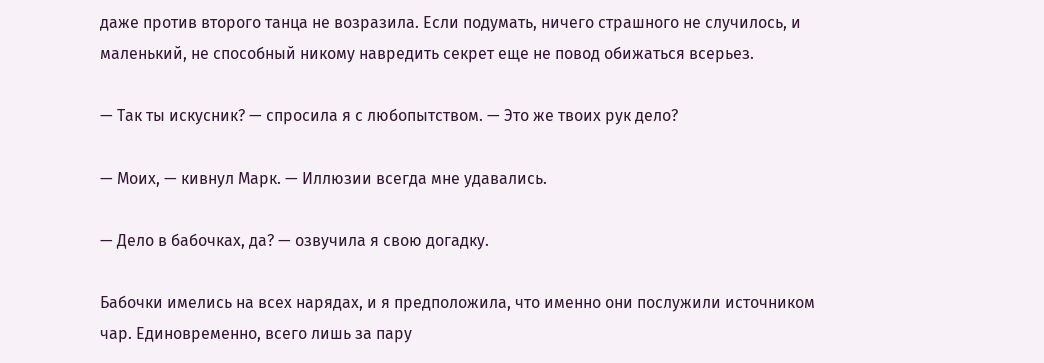даже против второго танца не возразила. Если подумать, ничего страшного не случилось, и маленький, не способный никому навредить секрет еще не повод обижаться всерьез.

— Так ты искусник? — спросила я с любопытством. — Это же твоих рук дело?

— Моих, — кивнул Марк. — Иллюзии всегда мне удавались.

— Дело в бабочках, да? — озвучила я свою догадку.

Бабочки имелись на всех нарядах, и я предположила, что именно они послужили источником чар. Единовременно, всего лишь за пару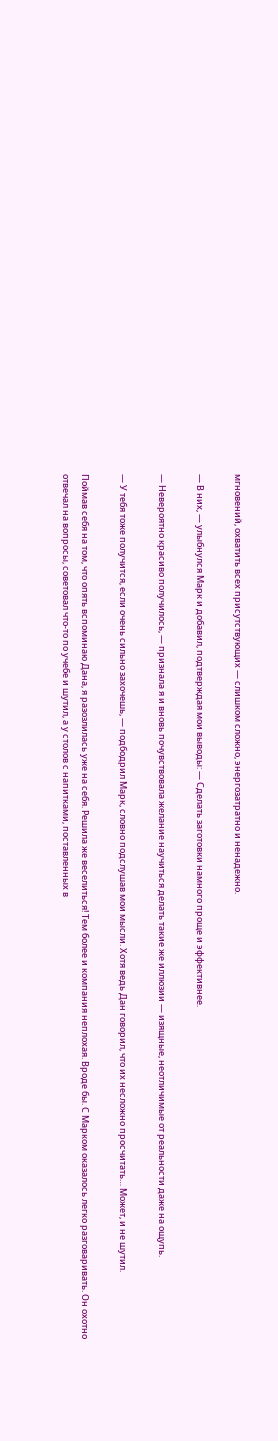мгновений, охватить всех присутствующих — слишком сложно, энергозатратно и ненадежно.

— В них, — улыбнулся Марк и добавил, подтверждая мои выводы: — Сделать заготовки намного проще и эффективнее.

— Невероятно красиво получилось, — признала я и вновь почувствовала желание научиться делать такие же иллюзии — изящные, неотличимые от реальности даже на ощупь.

— У тебя тоже получится, если очень сильно захочешь, — подбодрил Марк, словно подслушав мои мысли. Хотя ведь Дан говорил, что их несложно просчитать… Может, и не шутил.

Поймав себя на том, что опять вспоминаю Дана, я разозлилась уже на себя. Решила же веселиться! Тем более и компания неплохая. Вроде бы. С Марком оказалось легко разговаривать. Он охотно отвечал на вопросы, советовал что-то по учебе и шутил, а у столов с напитками, поставленных в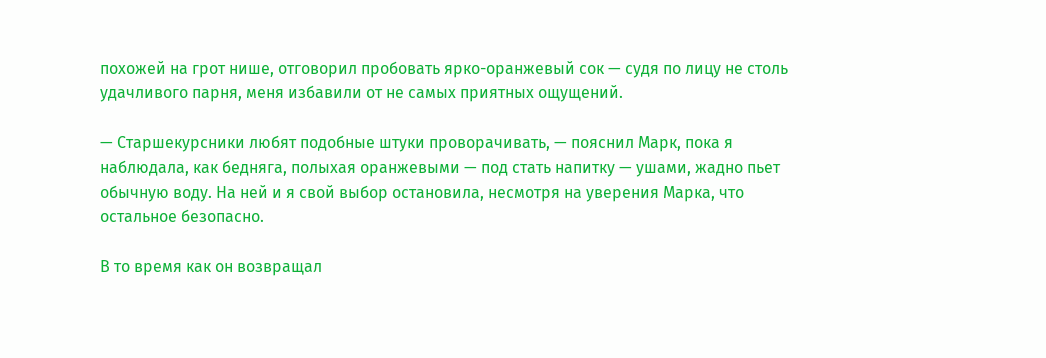похожей на грот нише, отговорил пробовать ярко-оранжевый сок — судя по лицу не столь удачливого парня, меня избавили от не самых приятных ощущений.

— Старшекурсники любят подобные штуки проворачивать, — пояснил Марк, пока я наблюдала, как бедняга, полыхая оранжевыми — под стать напитку — ушами, жадно пьет обычную воду. На ней и я свой выбор остановила, несмотря на уверения Марка, что остальное безопасно.

В то время как он возвращал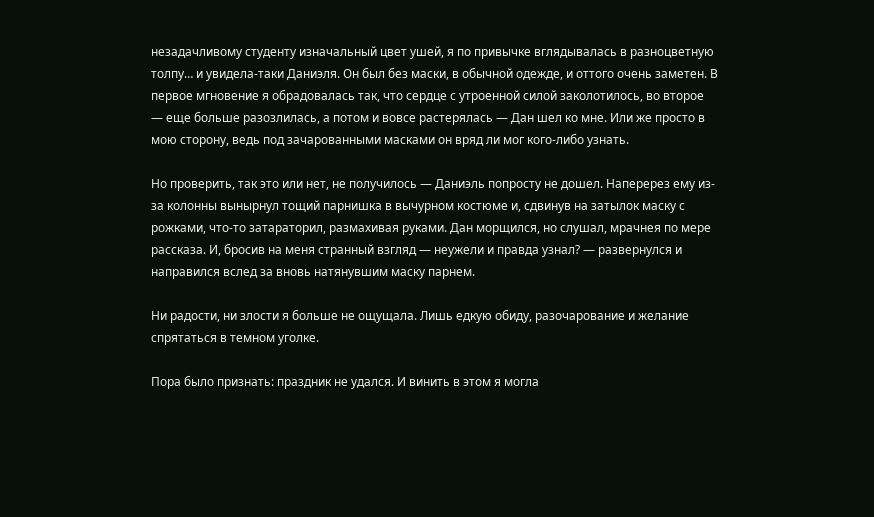незадачливому студенту изначальный цвет ушей, я по привычке вглядывалась в разноцветную толпу… и увидела-таки Даниэля. Он был без маски, в обычной одежде, и оттого очень заметен. В первое мгновение я обрадовалась так, что сердце с утроенной силой заколотилось, во второе — еще больше разозлилась, а потом и вовсе растерялась — Дан шел ко мне. Или же просто в мою сторону, ведь под зачарованными масками он вряд ли мог кого-либо узнать.

Но проверить, так это или нет, не получилось — Даниэль попросту не дошел. Наперерез ему из-за колонны вынырнул тощий парнишка в вычурном костюме и, сдвинув на затылок маску с рожками, что-то затараторил, размахивая руками. Дан морщился, но слушал, мрачнея по мере рассказа. И, бросив на меня странный взгляд — неужели и правда узнал? — развернулся и направился вслед за вновь натянувшим маску парнем.

Ни радости, ни злости я больше не ощущала. Лишь едкую обиду, разочарование и желание спрятаться в темном уголке.

Пора было признать: праздник не удался. И винить в этом я могла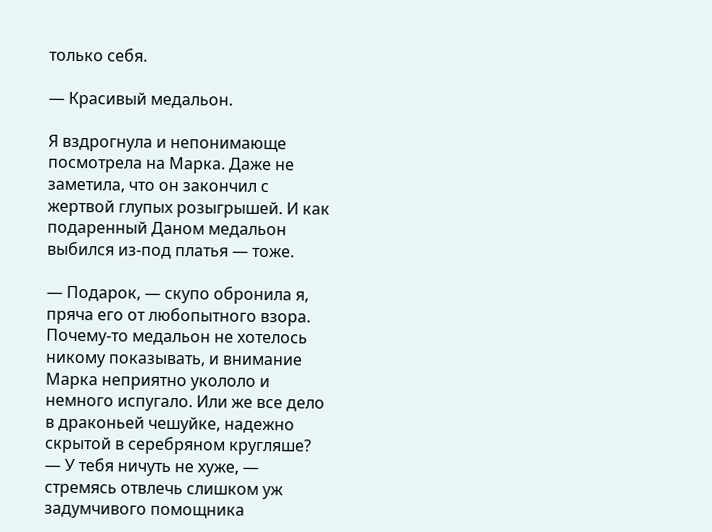только себя.

— Красивый медальон.

Я вздрогнула и непонимающе посмотрела на Марка. Даже не заметила, что он закончил с жертвой глупых розыгрышей. И как подаренный Даном медальон выбился из-под платья — тоже.

— Подарок, — скупо обронила я, пряча его от любопытного взора. Почему-то медальон не хотелось никому показывать, и внимание Марка неприятно укололо и немного испугало. Или же все дело в драконьей чешуйке, надежно скрытой в серебряном кругляше? — У тебя ничуть не хуже, — стремясь отвлечь слишком уж задумчивого помощника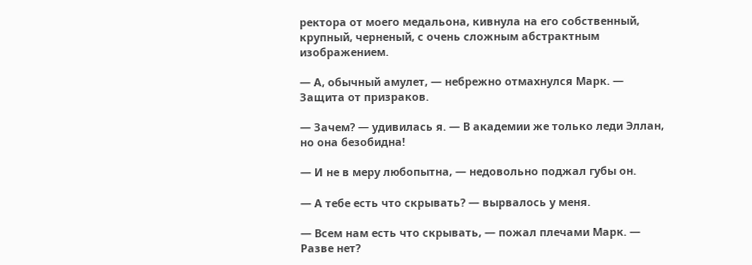ректора от моего медальона, кивнула на его собственный, крупный, черненый, с очень сложным абстрактным изображением.

— А, обычный амулет, — небрежно отмахнулся Марк. — Защита от призраков.

— Зачем? — удивилась я. — В академии же только леди Эллан, но она безобидна!

— И не в меру любопытна, — недовольно поджал губы он.

— А тебе есть что скрывать? — вырвалось у меня.

— Всем нам есть что скрывать, — пожал плечами Марк. — Разве нет?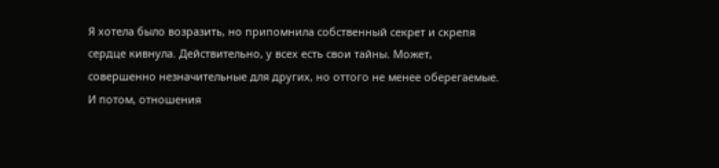Я хотела было возразить, но припомнила собственный секрет и скрепя сердце кивнула. Действительно, у всех есть свои тайны. Может, совершенно незначительные для других, но оттого не менее оберегаемые. И потом, отношения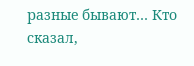разные бывают… Кто сказал,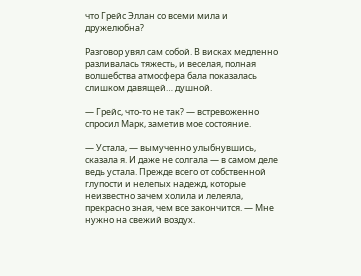что Грейс Эллан со всеми мила и дружелюбна?

Разговор увял сам собой. В висках медленно разливалась тяжесть, и веселая, полная волшебства атмосфера бала показалась слишком давящей… душной.

— Грейс, что-то не так? — встревоженно спросил Марк, заметив мое состояние.

— Устала, — вымученно улыбнувшись, сказала я. И даже не солгала — в самом деле ведь устала. Прежде всего от собственной глупости и нелепых надежд, которые неизвестно зачем холила и лелеяла, прекрасно зная, чем все закончится. — Мне нужно на свежий воздух.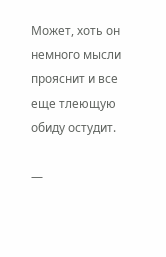Может, хоть он немного мысли прояснит и все еще тлеющую обиду остудит.

—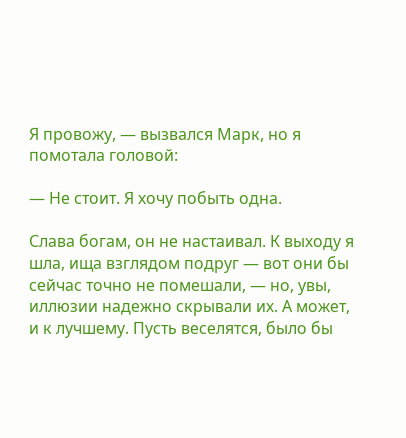Я провожу, — вызвался Марк, но я помотала головой:

— Не стоит. Я хочу побыть одна.

Слава богам, он не настаивал. К выходу я шла, ища взглядом подруг — вот они бы сейчас точно не помешали, — но, увы, иллюзии надежно скрывали их. А может, и к лучшему. Пусть веселятся, было бы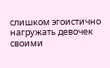слишком эгоистично нагружать девочек своими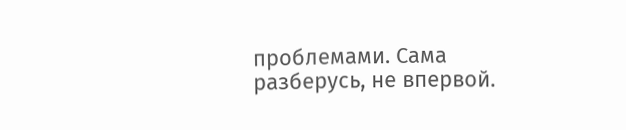проблемами. Сама разберусь, не впервой.